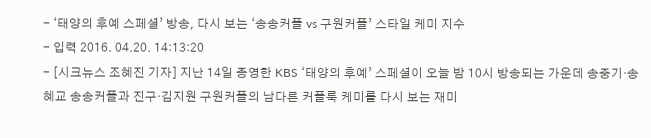- ‘태양의 후예 스페셜’ 방송, 다시 보는 ‘송송커플 vs 구원커플’ 스타일 케미 지수
- 입력 2016. 04.20. 14:13:20
- [시크뉴스 조혜진 기자] 지난 14일 종영한 KBS ‘태양의 후예’ 스페셜이 오늘 밤 10시 방송되는 가운데 송중기·송혜교 송송커플과 진구·김지원 구원커플의 남다른 커플룩 케미를 다시 보는 재미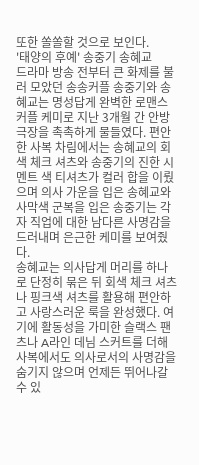또한 쏠쏠할 것으로 보인다.
'태양의 후예' 송중기 송혜교
드라마 방송 전부터 큰 화제를 불러 모았던 송송커플 송중기와 송혜교는 명성답게 완벽한 로맨스 커플 케미로 지난 3개월 간 안방극장을 촉촉하게 물들였다. 편안한 사복 차림에서는 송혜교의 회색 체크 셔츠와 송중기의 진한 시멘트 색 티셔츠가 컬러 합을 이뤘으며 의사 가운을 입은 송혜교와 사막색 군복을 입은 송중기는 각자 직업에 대한 남다른 사명감을 드러내며 은근한 케미를 보여줬다.
송혜교는 의사답게 머리를 하나로 단정히 묶은 뒤 회색 체크 셔츠나 핑크색 셔츠를 활용해 편안하고 사랑스러운 룩을 완성했다. 여기에 활동성을 가미한 슬랙스 팬츠나 A라인 데님 스커트를 더해 사복에서도 의사로서의 사명감을 숨기지 않으며 언제든 뛰어나갈 수 있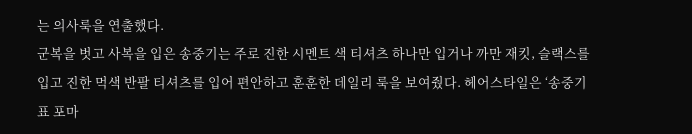는 의사룩을 연출했다.
군복을 벗고 사복을 입은 송중기는 주로 진한 시멘트 색 티셔츠 하나만 입거나 까만 재킷, 슬랙스를 입고 진한 먹색 반팔 티셔츠를 입어 편안하고 훈훈한 데일리 룩을 보여줬다. 헤어스타일은 ‘송중기 표 포마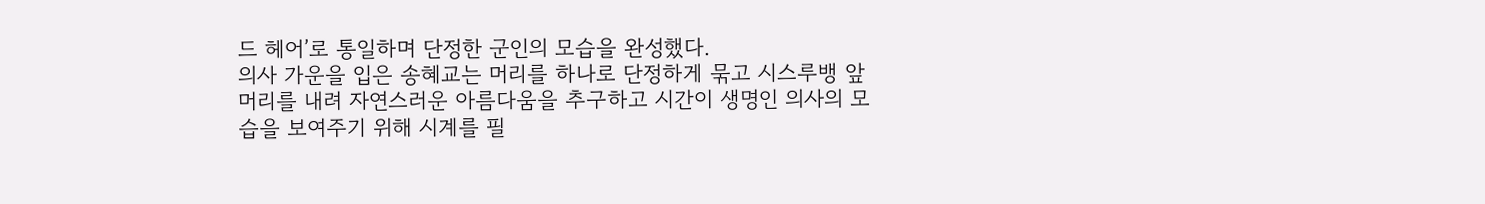드 헤어’로 통일하며 단정한 군인의 모습을 완성했다.
의사 가운을 입은 송혜교는 머리를 하나로 단정하게 묶고 시스루뱅 앞머리를 내려 자연스러운 아름다움을 추구하고 시간이 생명인 의사의 모습을 보여주기 위해 시계를 필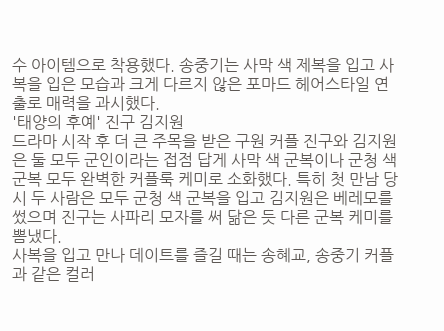수 아이템으로 착용했다. 송중기는 사막 색 제복을 입고 사복을 입은 모습과 크게 다르지 않은 포마드 헤어스타일 연출로 매력을 과시했다.
'태양의 후예' 진구 김지원
드라마 시작 후 더 큰 주목을 받은 구원 커플 진구와 김지원은 둘 모두 군인이라는 접점 답게 사막 색 군복이나 군청 색 군복 모두 완벽한 커플룩 케미로 소화했다. 특히 첫 만남 당시 두 사람은 모두 군청 색 군복을 입고 김지원은 베레모를 썼으며 진구는 사파리 모자를 써 닮은 듯 다른 군복 케미를 뽐냈다.
사복을 입고 만나 데이트를 즐길 때는 송혜교, 송중기 커플과 같은 컬러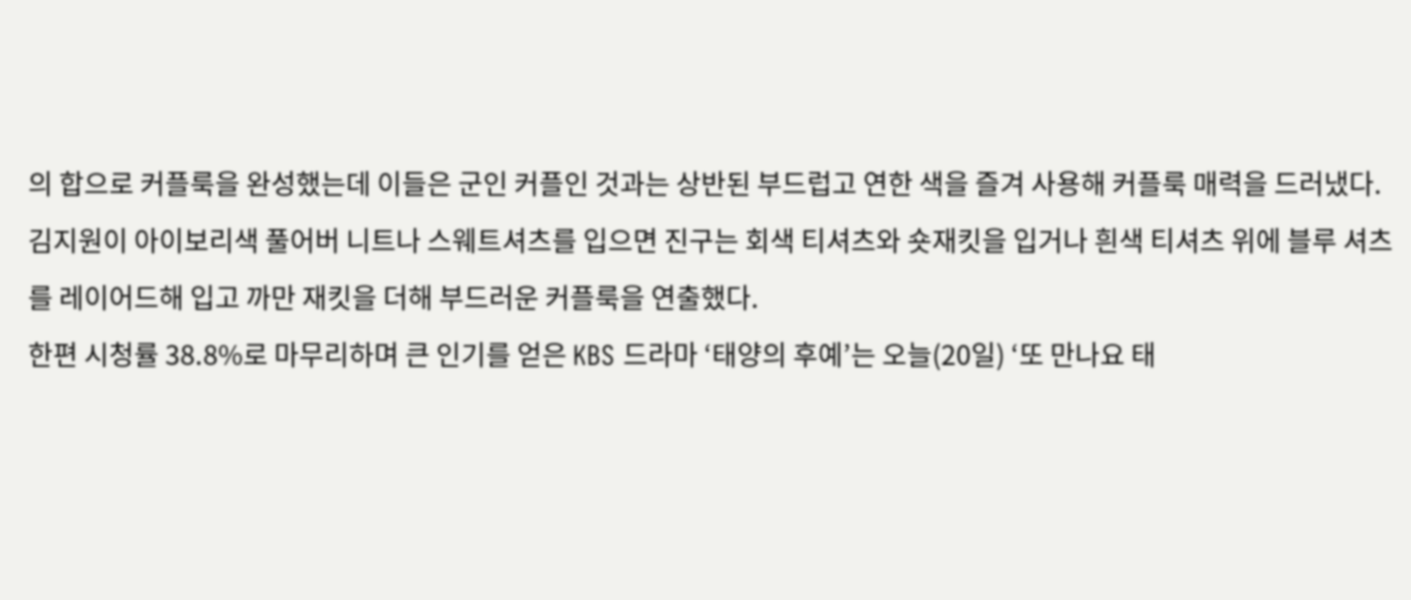의 합으로 커플룩을 완성했는데 이들은 군인 커플인 것과는 상반된 부드럽고 연한 색을 즐겨 사용해 커플룩 매력을 드러냈다. 김지원이 아이보리색 풀어버 니트나 스웨트셔츠를 입으면 진구는 회색 티셔츠와 숏재킷을 입거나 흰색 티셔츠 위에 블루 셔츠를 레이어드해 입고 까만 재킷을 더해 부드러운 커플룩을 연출했다.
한편 시청률 38.8%로 마무리하며 큰 인기를 얻은 KBS 드라마 ‘태양의 후예’는 오늘(20일) ‘또 만나요 태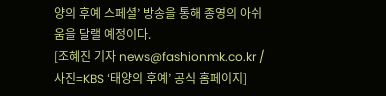양의 후예 스페셜’ 방송을 통해 종영의 아쉬움을 달랠 예정이다.
[조혜진 기자 news@fashionmk.co.kr /사진=KBS ‘태양의 후예’ 공식 홈페이지]